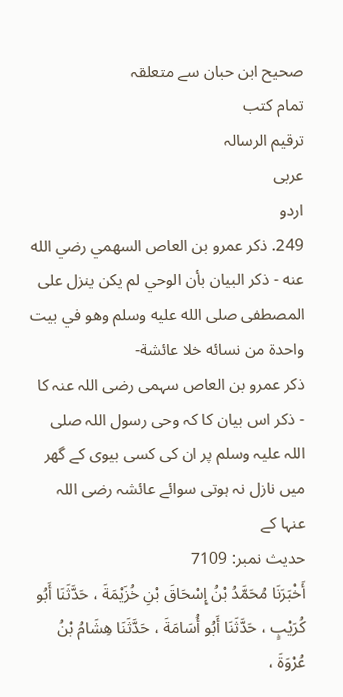صحیح ابن حبان سے متعلقہ
تمام کتب
ترقيم الرسالہ
عربی
اردو
249. ذكر عمرو بن العاص السهمي رضي الله عنه - ذكر البيان بأن الوحي لم يكن ينزل على المصطفى صلى الله عليه وسلم وهو في بيت واحدة من نسائه خلا عائشة-
ذکر عمرو بن العاص سہمی رضی اللہ عنہ کا - ذکر اس بیان کا کہ وحی رسول اللہ صلی اللہ علیہ وسلم پر ان کی کسی بیوی کے گھر میں نازل نہ ہوتی سوائے عائشہ رضی اللہ عنہا کے
حدیث نمبر: 7109
أَخْبَرَنَا مُحَمَّدُ بْنُ إِسْحَاقَ بْنِ خُزَيْمَةَ ، حَدَّثَنَا أَبُو كُرَيْبٍ ، حَدَّثَنَا أَبُو أُسَامَةَ ، حَدَّثَنَا هِشَامُ بْنُ عُرْوَةَ ،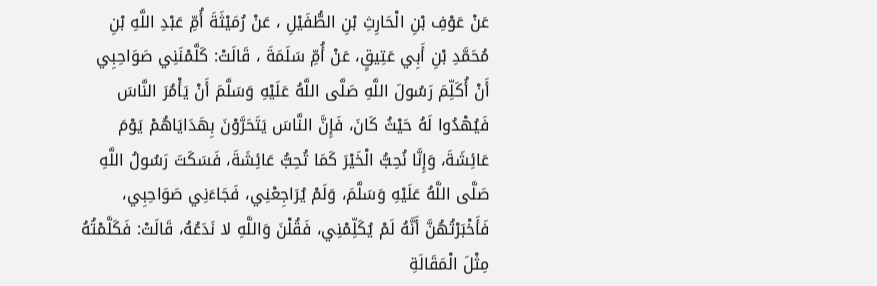عَنْ عَوْفِ بْنِ الْحَارِثِ بْنِ الطُّفَيْلِ ، عَنْ رُمَيْثَةَ أُمِّ عَبْدِ اللَّهِ بْنِ مُحَمَّدِ بْنِ أَبِي عَتِيقٍ، عَنْ أُمِّ سَلَمَةَ ، قَالَتْ: كَلَّمْنَنِي صَوَاحِبِي أَنْ أُكَلِّمَ رَسُولَ اللَّهِ صَلَّى اللَّهُ عَلَيْهِ وَسَلَّمَ أَنْ يَأْمُرَ النَّاسَ فَيُهْدُوا لَهُ حَيْثُ كَانَ، فَإِنَّ النَّاسَ يَتَحَرَّوْنَ بِهَدَايَاهُمْ يَوْمَ عَائِشَةَ، وَإِنَّا نُحِبُّ الْخَيْرَ كَمَا تُحِبُّ عَائِشَةَ، فَسَكَتَ رَسُولُ اللَّهِ صَلَّى اللَّهُ عَلَيْهِ وَسَلَّمَ، وَلَمْ يُرَاجِعْنِي، فَجَاءَنِي صَوَاحِبِي، فَأَخْبَرْتُهُنَّ أَنَّهُ لَمْ يُكَلِّمْنِي، فَقُلْنَ وَاللَّهِ لا نَدَعُهُ، قَالَتْ: فَكَلَّمْتُهُ مِثْلَ الْمَقَالَةِ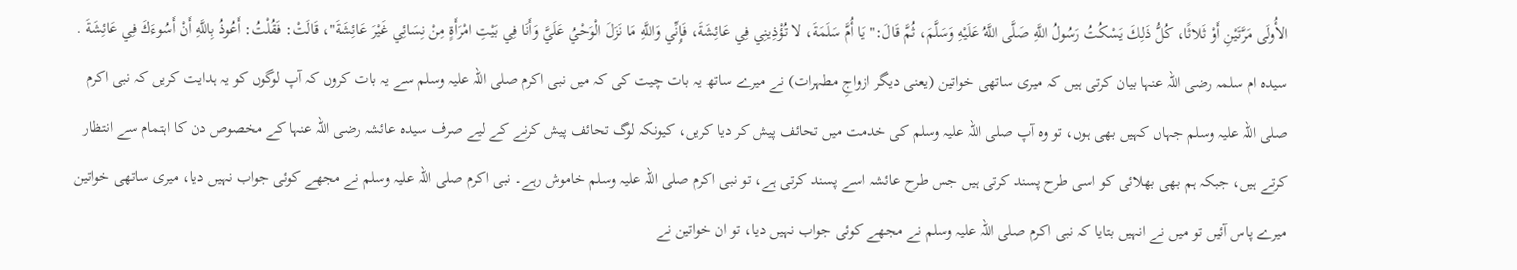الأُولَى مَرَّتَيْنِ أَوْ ثَلاثًا، كُلُّ ذَلِكَ يَسْكُتُ رَسُولُ اللَّهِ صَلَّى اللَّهُ عَلَيْهِ وَسَلَّمَ، ثُمَّ قَالَ:" يَا أُمَّ سَلَمَةَ، لا تُؤْذِينِي فِي عَائِشَةَ، فَإِنِّي وَاللَّهِ مَا نَزَلَ الْوَحْيُ عَلَيَّ وَأَنَا فِي بَيْتِ امْرَأَةٍ مِنْ نِسَائِي غَيْرَ عَائِشَةَ"، قَالَتْ: فَقُلْتُ: أَعُوذُ بِاللَّهِ أَنْ أَسُوءَكَ فِي عَائِشَةَ .
سیدہ ام سلمہ رضی اللہ عنہا بیان کرتی ہیں کہ میری ساتھی خواتین (یعنی دیگر ازواجِ مطہرات) نے میرے ساتھ یہ بات چیت کی کہ میں نبی اکرم صلی اللہ علیہ وسلم سے یہ بات کروں کہ آپ لوگوں کو یہ ہدایت کریں کہ نبی اکرم صلی اللہ علیہ وسلم جہاں کہیں بھی ہوں، تو وہ آپ صلی اللہ علیہ وسلم کی خدمت میں تحائف پیش کر دیا کریں، کیونکہ لوگ تحائف پیش کرنے کے لیے صرف سیدہ عائشہ رضی اللہ عنہا کے مخصوص دن کا اہتمام سے انتظار کرتے ہیں، جبکہ ہم بھی بھلائی کو اسی طرح پسند کرتی ہیں جس طرح عائشہ اسے پسند کرتی ہے، تو نبی اکرم صلی اللہ علیہ وسلم خاموش رہے۔ نبی اکرم صلی اللہ علیہ وسلم نے مجھے کوئی جواب نہیں دیا، میری ساتھی خواتین میرے پاس آئیں تو میں نے انہیں بتایا کہ نبی اکرم صلی اللہ علیہ وسلم نے مجھے کوئی جواب نہیں دیا، تو ان خواتین نے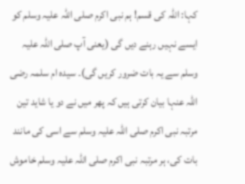کہا: اللہ کی قسم! ہم نبی اکرم صلی اللہ علیہ وسلم کو ایسے نہیں رہنے دیں گی (یعنی آپ صلی اللہ علیہ وسلم سے یہ بات ضرور کریں گی)۔ سیدہ ام سلمہ رضی اللہ عنہا بیان کرتی ہیں کہ پھر میں نے دو یا شاید تین مرتبہ نبی اکرم صلی اللہ علیہ وسلم سے اسی کی مانند بات کی، ہر مرتبہ نبی اکرم صلی اللہ علیہ وسلم خاموش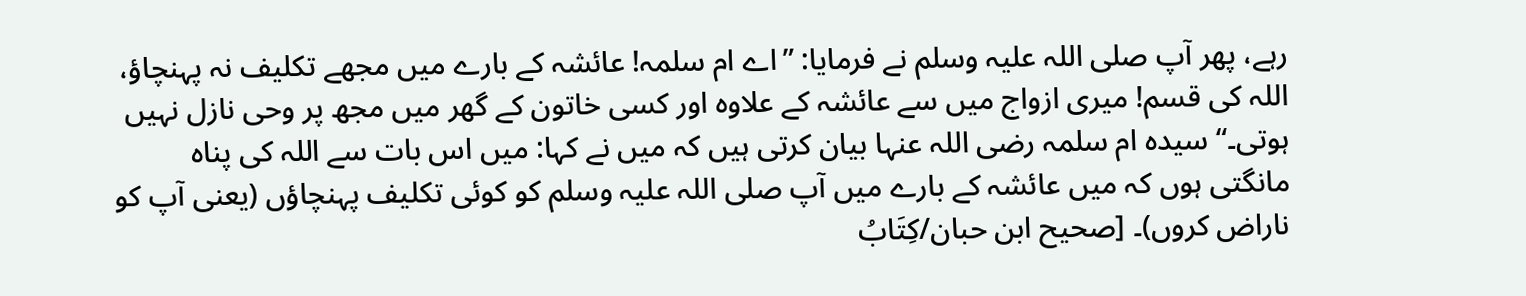رہے، پھر آپ صلی اللہ علیہ وسلم نے فرمایا: ”اے ام سلمہ! عائشہ کے بارے میں مجھے تکلیف نہ پہنچاؤ، اللہ کی قسم! میری ازواج میں سے عائشہ کے علاوہ اور کسی خاتون کے گھر میں مجھ پر وحی نازل نہیں ہوتی۔“ سیدہ ام سلمہ رضی اللہ عنہا بیان کرتی ہیں کہ میں نے کہا: میں اس بات سے اللہ کی پناہ مانگتی ہوں کہ میں عائشہ کے بارے میں آپ صلی اللہ علیہ وسلم کو کوئی تکلیف پہنچاؤں (یعنی آپ کو ناراض کروں)۔ [صحیح ابن حبان/كِتَابُ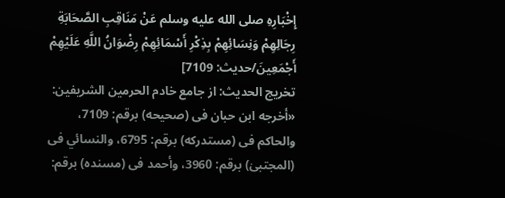إِخْبَارِهِ صلى الله عليه وسلم عَنْ مَنَاقِبِ الصَّحَابَةِ رِجَالِهِمْ وَنِسَائِهِمْ بِذِكْرِ أَسْمَائِهِمْ رِضْوَانُ اللَّهِ عَلَيْهِمْ أَجْمَعِينَ/حدیث: 7109]
تخریج الحدیث: از جامع خادم الحرمين الشريفين: «أخرجه ابن حبان فى (صحيحه) برقم: 7109، والحاكم فى (مستدركه) برقم: 6795، والنسائي فى (المجتبیٰ) برقم: 3960، وأحمد فى (مسنده) برقم: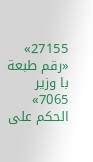27155» «رقم طبعة با وزير 7065»
الحكم على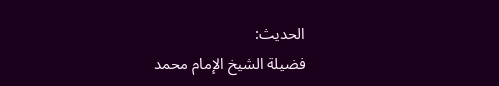الحديث:
فضيلة الشيخ الإمام محمد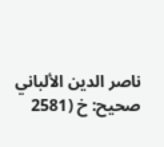ناصر الدين الألباني
صحيح: خ (2581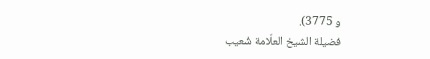و 3775).
فضيلة الشيخ العلّامة شُعيب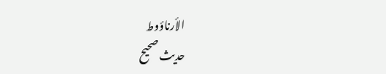الأرناؤوط
حديث صحيح